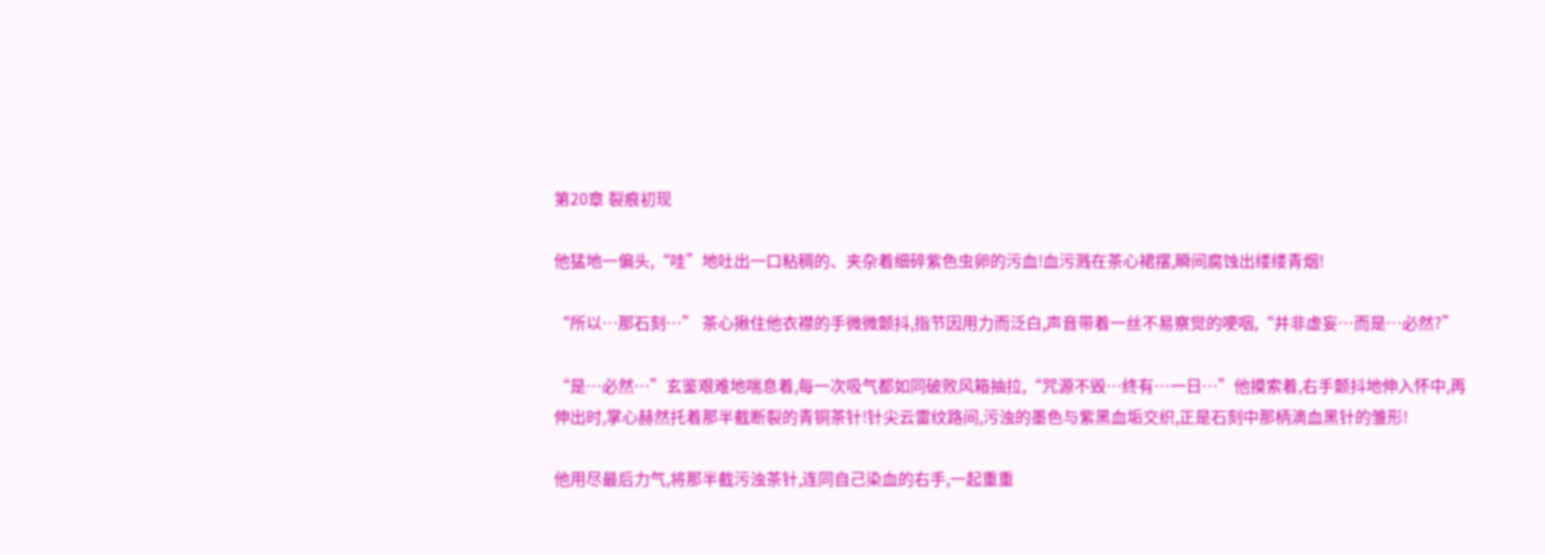第20章 裂痕初现

他猛地一偏头,“哇”地吐出一口粘稠的、夹杂着细碎紫色虫卵的污血!血污溅在茶心裙摆,瞬间腐蚀出缕缕青烟!

“所以…那石刻…” 茶心揪住他衣襟的手微微颤抖,指节因用力而泛白,声音带着一丝不易察觉的哽咽,“并非虚妄…而是…必然?”

“是…必然…”玄鉴艰难地喘息着,每一次吸气都如同破败风箱抽拉,“咒源不毁…终有…一日…”他摸索着,右手颤抖地伸入怀中,再伸出时,掌心赫然托着那半截断裂的青铜茶针!针尖云雷纹路间,污浊的墨色与紫黑血垢交织,正是石刻中那柄滴血黑针的雏形!

他用尽最后力气,将那半截污浊茶针,连同自己染血的右手,一起重重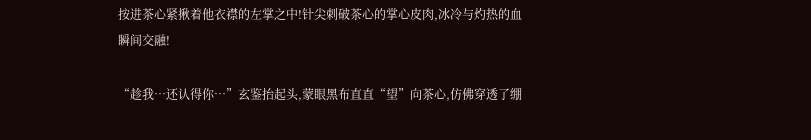按进茶心紧揪着他衣襟的左掌之中!针尖刺破茶心的掌心皮肉,冰冷与灼热的血瞬间交融!

“趁我…还认得你…”玄鉴抬起头,蒙眼黑布直直“望”向茶心,仿佛穿透了绷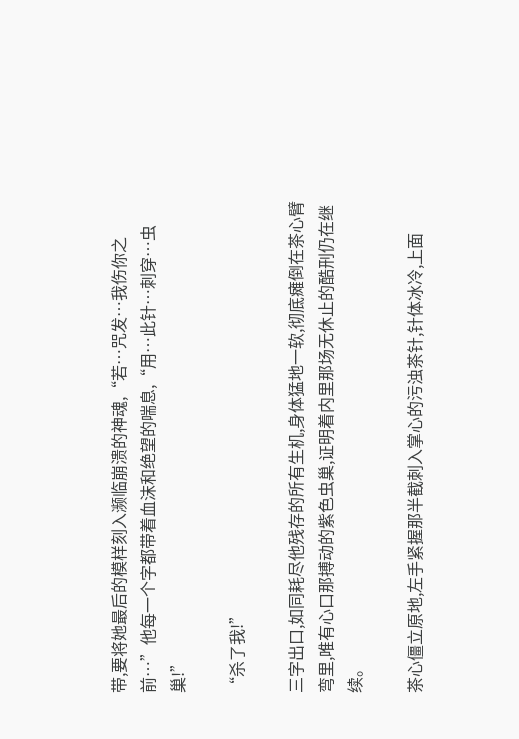带,要将她最后的模样刻入濒临崩溃的神魂,“若…咒发…我伤你之前…”他每一个字都带着血沫和绝望的喘息,“用…此针…刺穿…虫巢!”

“杀了我!”

三字出口,如同耗尽他残存的所有生机,身体猛地一软,彻底瘫倒在茶心臂弯里,唯有心口那搏动的紫色虫巢,证明着内里那场无休止的酷刑仍在继续。

茶心僵立原地,左手紧握那半截刺入掌心的污浊茶针,针体冰冷,上面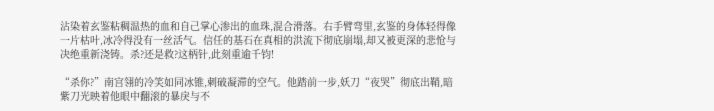沾染着玄鉴粘稠温热的血和自己掌心渗出的血珠,混合滑落。右手臂弯里,玄鉴的身体轻得像一片枯叶,冰冷得没有一丝活气。信任的基石在真相的洪流下彻底崩塌,却又被更深的悲怆与决绝重新浇铸。杀?还是救?这柄针,此刻重逾千钧!

“杀你?”南宫翎的冷笑如同冰锥,刺破凝滞的空气。他踏前一步,妖刀“夜哭”彻底出鞘,暗紫刀光映着他眼中翻滚的暴戾与不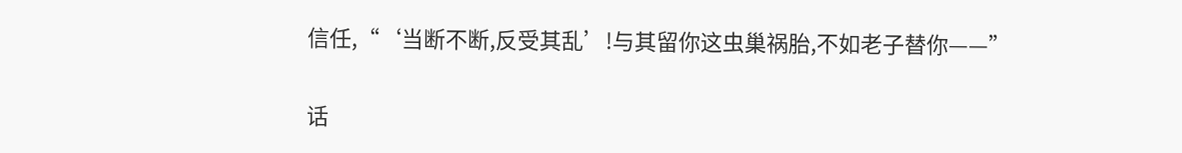信任,“‘当断不断,反受其乱’!与其留你这虫巢祸胎,不如老子替你——”

话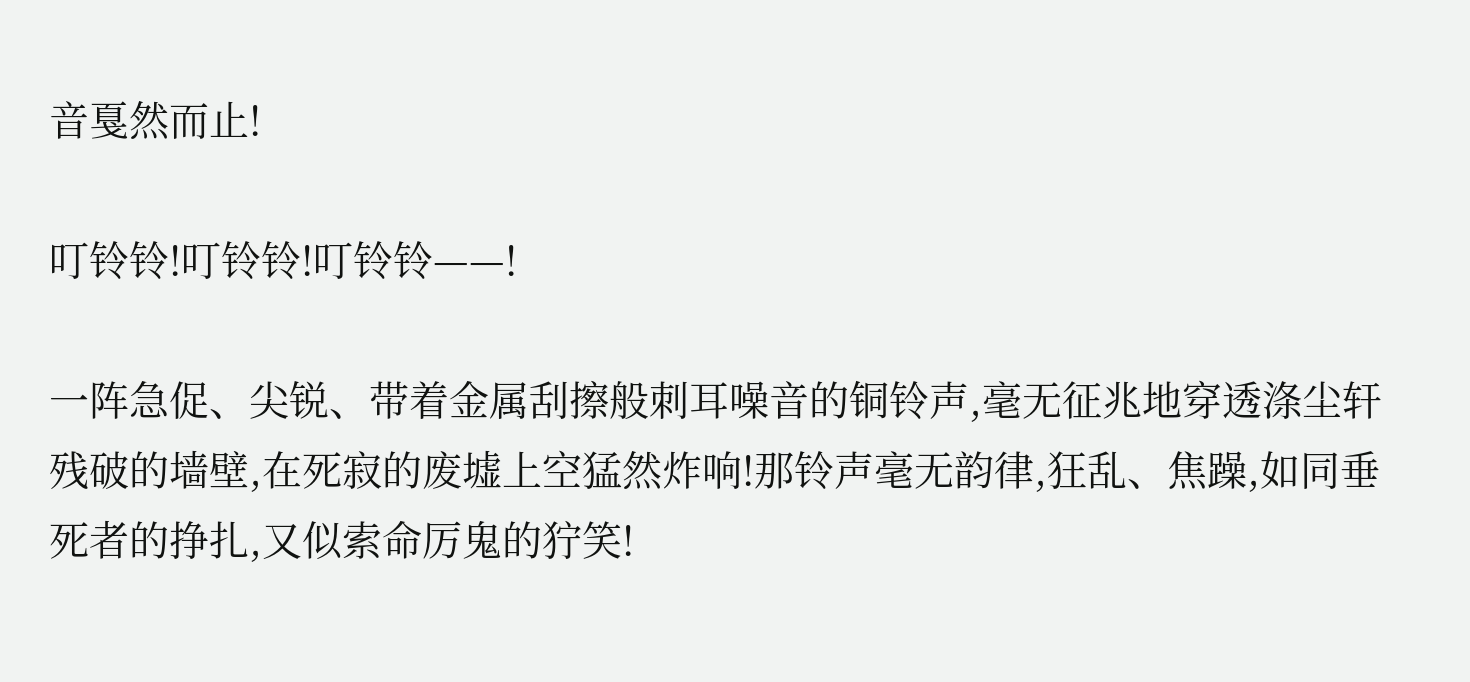音戛然而止!

叮铃铃!叮铃铃!叮铃铃——!

一阵急促、尖锐、带着金属刮擦般刺耳噪音的铜铃声,毫无征兆地穿透涤尘轩残破的墙壁,在死寂的废墟上空猛然炸响!那铃声毫无韵律,狂乱、焦躁,如同垂死者的挣扎,又似索命厉鬼的狞笑!